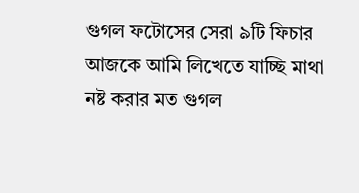গুগল ফটোসের সেরা ৯টি ফিচার
আজকে আমি লিখেতে যাচ্ছি মাথা নষ্ট করার মত গুগল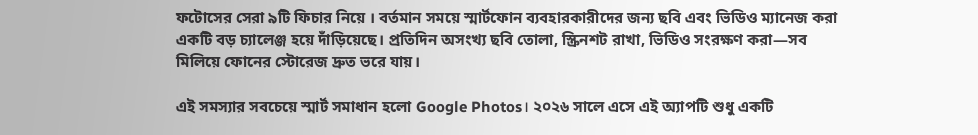ফটোসের সেরা ৯টি ফিচার নিয়ে । বর্তমান সময়ে স্মার্টফোন ব্যবহারকারীদের জন্য ছবি এবং ভিডিও ম্যানেজ করা একটি বড় চ্যালেঞ্জ হয়ে দাঁড়িয়েছে। প্রতিদিন অসংখ্য ছবি তোলা, স্ক্রিনশট রাখা, ভিডিও সংরক্ষণ করা—সব মিলিয়ে ফোনের স্টোরেজ দ্রুত ভরে যায়।

এই সমস্যার সবচেয়ে স্মার্ট সমাধান হলো Google Photos। ২০২৬ সালে এসে এই অ্যাপটি শুধু একটি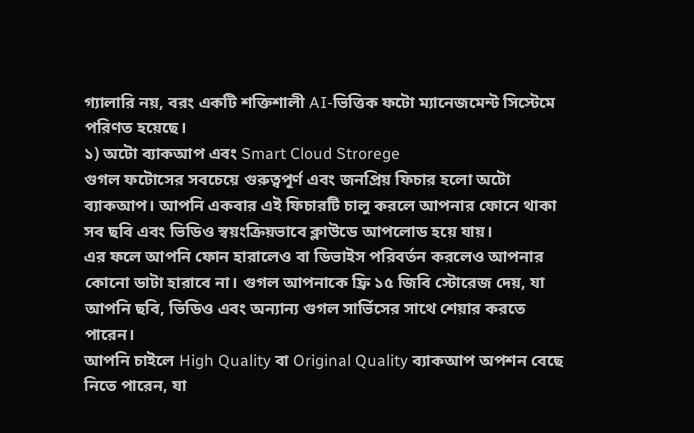গ্যালারি নয়, বরং একটি শক্তিশালী AI-ভিত্তিক ফটো ম্যানেজমেন্ট সিস্টেমে পরিণত হয়েছে।
১) অটো ব্যাকআপ এবং Smart Cloud Strorege
গুগল ফটোসের সবচেয়ে গুরুত্বপূর্ণ এবং জনপ্রিয় ফিচার হলো অটো ব্যাকআপ। আপনি একবার এই ফিচারটি চালু করলে আপনার ফোনে থাকা সব ছবি এবং ভিডিও স্বয়ংক্রিয়ভাবে ক্লাউডে আপলোড হয়ে যায়।
এর ফলে আপনি ফোন হারালেও বা ডিভাইস পরিবর্তন করলেও আপনার কোনো ডাটা হারাবে না। গুগল আপনাকে ফ্রি ১৫ জিবি স্টোরেজ দেয়, যা আপনি ছবি, ভিডিও এবং অন্যান্য গুগল সার্ভিসের সাথে শেয়ার করতে পারেন।
আপনি চাইলে High Quality বা Original Quality ব্যাকআপ অপশন বেছে নিতে পারেন, যা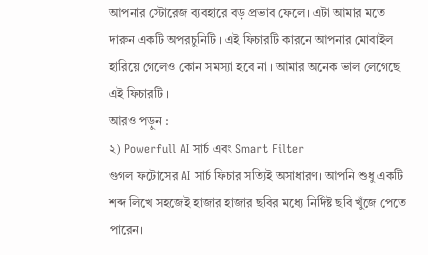আপনার স্টোরেজ ব্যবহারে বড় প্রভাব ফেলে। এটা আমার মতে দারুন একটি অপরচুনিটি । এই ফিচারটি কারনে আপনার মোবাইল হারিয়ে গেলেও কোন সমস্যা হবে না । আমার অনেক ভাল লেগেছে এই ফিচারটি ।
আরও পড়ুন :
২) Powerfull AI সার্চ এবং Smart Filter
গুগল ফটোসের AI সার্চ ফিচার সত্যিই অসাধারণ। আপনি শুধু একটি শব্দ লিখে সহজেই হাজার হাজার ছবির মধ্যে নির্দিষ্ট ছবি খুঁজে পেতে পারেন।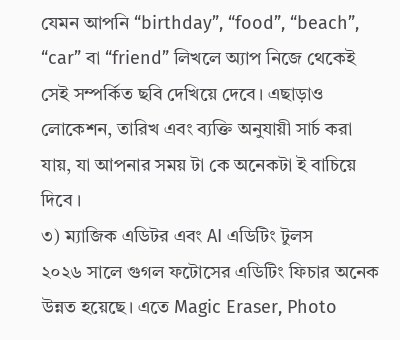যেমন আপনি “birthday”, “food”, “beach”, “car” বা “friend” লিখলে অ্যাপ নিজে থেকেই সেই সম্পর্কিত ছবি দেখিয়ে দেবে। এছাড়াও লোকেশন, তারিখ এবং ব্যক্তি অনুযায়ী সার্চ করা যায়, যা আপনার সময় টা কে অনেকটা ই বাচিয়ে দিবে ।
৩) ম্যাজিক এডিটর এবং AI এডিটিং টুলস
২০২৬ সালে গুগল ফটোসের এডিটিং ফিচার অনেক উন্নত হয়েছে। এতে Magic Eraser, Photo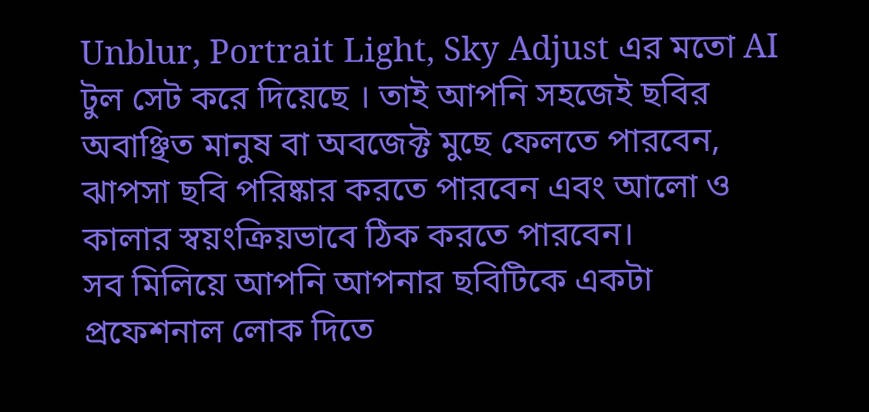Unblur, Portrait Light, Sky Adjust এর মতো AI টুল সেট করে দিয়েছে । তাই আপনি সহজেই ছবির অবাঞ্ছিত মানুষ বা অবজেক্ট মুছে ফেলতে পারবেন, ঝাপসা ছবি পরিষ্কার করতে পারবেন এবং আলো ও কালার স্বয়ংক্রিয়ভাবে ঠিক করতে পারবেন।
সব মিলিয়ে আপনি আপনার ছবিটিকে একটা প্রফেশনাল লোক দিতে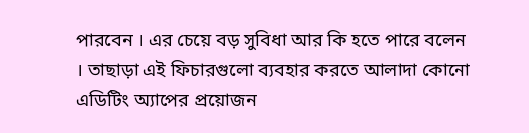পারবেন । এর চেয়ে বড় সুবিধা আর কি হতে পারে বলেন । তাছাড়া এই ফিচারগুলো ব্যবহার করতে আলাদা কোনো এডিটিং অ্যাপের প্রয়োজন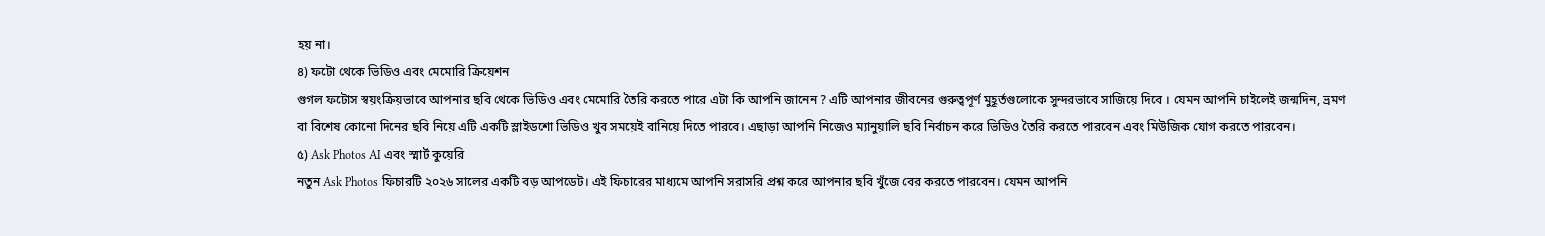হয় না।
৪) ফটো থেকে ভিডিও এবং মেমোরি ক্রিয়েশন
গুগল ফটোস স্বয়ংক্রিয়ভাবে আপনার ছবি থেকে ভিডিও এবং মেমোরি তৈরি করতে পারে এটা কি আপনি জানেন ? এটি আপনার জীবনের গুরুত্বপূর্ণ মুহূর্তগুলোকে সুন্দরভাবে সাজিয়ে দিবে । যেমন আপনি চাইলেই জন্মদিন, ভ্রমণ বা বিশেষ কোনো দিনের ছবি নিয়ে এটি একটি স্লাইডশো ভিডিও খুব সময়েই বানিয়ে দিতে পারবে। এছাড়া আপনি নিজেও ম্যানুয়ালি ছবি নির্বাচন করে ভিডিও তৈরি করতে পারবেন এবং মিউজিক যোগ করতে পারবেন।
৫) Ask Photos AI এবং স্মার্ট কুয়েরি
নতুন Ask Photos ফিচারটি ২০২৬ সালের একটি বড় আপডেট। এই ফিচারের মাধ্যমে আপনি সরাসরি প্রশ্ন করে আপনার ছবি খুঁজে বের করতে পারবেন। যেমন আপনি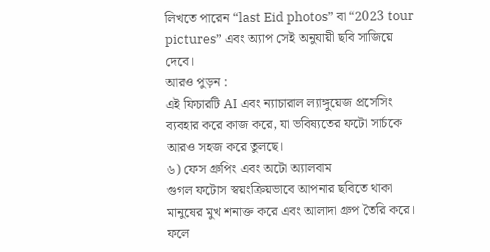লিখতে পারেন “last Eid photos” বা “2023 tour pictures” এবং অ্যাপ সেই অনুযায়ী ছবি সাজিয়ে দেবে।
আরও পুড়ন :
এই ফিচারটি AI এবং ন্যাচারাল ল্যাঙ্গুয়েজ প্রসেসিং ব্যবহার করে কাজ করে, যা ভবিষ্যতের ফটো সার্চকে আরও সহজ করে তুলছে।
৬) ফেস গ্রুপিং এবং অটো অ্যালবাম
গুগল ফটোস স্বয়ংক্রিয়ভাবে আপনার ছবিতে থাকা মানুষের মুখ শনাক্ত করে এবং আলাদা গ্রুপ তৈরি করে। ফলে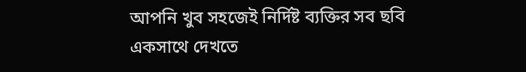আপনি খুব সহজেই নির্দিষ্ট ব্যক্তির সব ছবি একসাথে দেখতে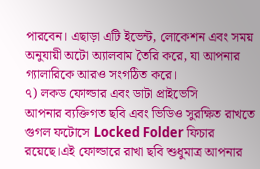পারবেন। এছাড়া এটি ইভেন্ট, লোকেশন এবং সময় অনুযায়ী অটো অ্যালবাম তৈরি করে, যা আপনার গ্যালারিকে আরও সংগঠিত করে।
৭) লকড ফোল্ডার এবং ডাটা প্রাইভেসি
আপনার ব্যক্তিগত ছবি এবং ভিডিও সুরক্ষিত রাখতে গুগল ফটোসে Locked Folder ফিচার রয়েছে।এই ফোল্ডারে রাখা ছবি শুধুমাত্র আপনার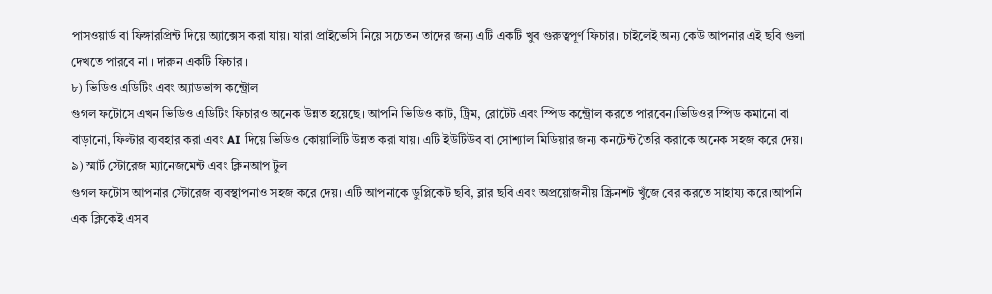পাসওয়ার্ড বা ফিঙ্গারপ্রিন্ট দিয়ে অ্যাক্সেস করা যায়। যারা প্রাইভেসি নিয়ে সচেতন তাদের জন্য এটি একটি খুব গুরুত্বপূর্ণ ফিচার। চাইলেই অন্য কেউ আপনার এই ছবি গুলা দেখতে পারবে না । দারুন একটি ফিচার ।
৮) ভিডিও এডিটিং এবং অ্যাডভান্স কন্ট্রোল
গুগল ফটোসে এখন ভিডিও এডিটিং ফিচারও অনেক উন্নত হয়েছে। আপনি ভিডিও কাট, ট্রিম, রোটেট এবং স্পিড কন্ট্রোল করতে পারবেন।ভিডিওর স্পিড কমানো বা বাড়ানো, ফিল্টার ব্যবহার করা এবং AI দিয়ে ভিডিও কোয়ালিটি উন্নত করা যায়। এটি ইউটিউব বা সোশ্যাল মিডিয়ার জন্য কনটেন্ট তৈরি করাকে অনেক সহজ করে দেয়।
৯) স্মার্ট স্টোরেজ ম্যানেজমেন্ট এবং ক্লিনআপ টুল
গুগল ফটোস আপনার স্টোরেজ ব্যবস্থাপনাও সহজ করে দেয়। এটি আপনাকে ডুপ্লিকেট ছবি, ব্লার ছবি এবং অপ্রয়োজনীয় স্ক্রিনশট খুঁজে বের করতে সাহায্য করে।আপনি এক ক্লিকেই এসব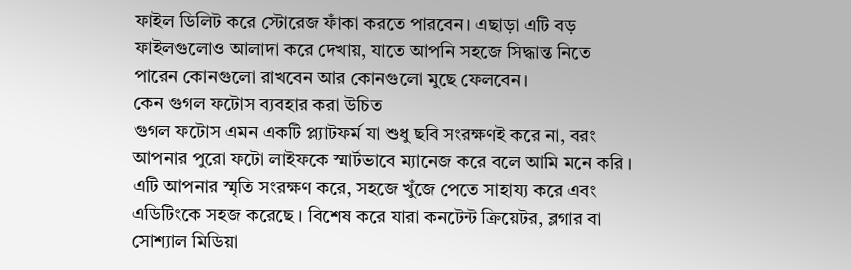ফাইল ডিলিট করে স্টোরেজ ফাঁকা করতে পারবেন। এছাড়া এটি বড় ফাইলগুলোও আলাদা করে দেখায়, যাতে আপনি সহজে সিদ্ধান্ত নিতে পারেন কোনগুলো রাখবেন আর কোনগুলো মুছে ফেলবেন।
কেন গুগল ফটোস ব্যবহার করা উচিত
গুগল ফটোস এমন একটি প্ল্যাটফর্ম যা শুধু ছবি সংরক্ষণই করে না, বরং আপনার পুরো ফটো লাইফকে স্মার্টভাবে ম্যানেজ করে বলে আমি মনে করি । এটি আপনার স্মৃতি সংরক্ষণ করে, সহজে খুঁজে পেতে সাহায্য করে এবং এডিটিংকে সহজ করেছে । বিশেষ করে যারা কনটেন্ট ক্রিয়েটর, ব্লগার বা সোশ্যাল মিডিয়া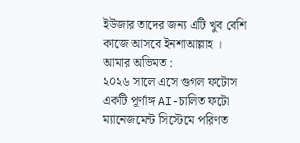ইউজার তাদের জন্য এটি খুব বেশি কাজে আসবে ইনশাআল্লাহ ।
আমার অভিমত :
২০২৬ সালে এসে গুগল ফটোস একটি পূর্ণাঙ্গ AI-চালিত ফটো ম্যানেজমেন্ট সিস্টেমে পরিণত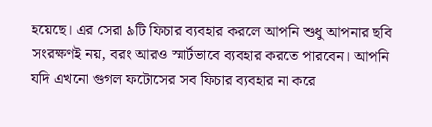হয়েছে। এর সেরা ৯টি ফিচার ব্যবহার করলে আপনি শুধু আপনার ছবি সংরক্ষণই নয়, বরং আরও স্মার্টভাবে ব্যবহার করতে পারবেন। আপনি যদি এখনো গুগল ফটোসের সব ফিচার ব্যবহার না করে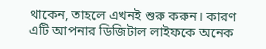থাকেন, তাহলে এখনই শুরু করুন। কারণ এটি আপনার ডিজিটাল লাইফকে অনেক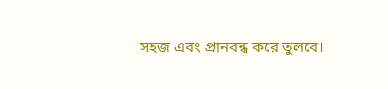সহজ এবং প্রানবন্ধ করে তুলবে।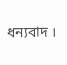ধন্যবাদ ।